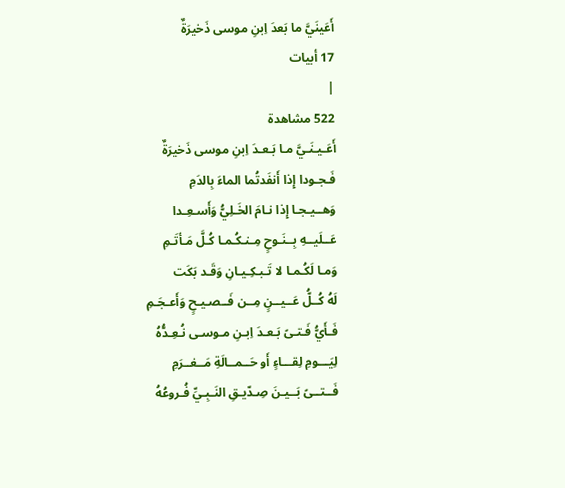أَعَينَيَّ ما بَعدَ اِبنِ موسى ذَخيرَةٌ
17 أبيات
|
522 مشاهدة
أَعَـيـنَـيَّ مـا بَـعـدَ اِبنِ موسى ذَخيرَةٌ
فَـجـودا إِذا أَنفَدتُما الماءَ بِالدَمِ
وَهــيـجـا إِذا نـامَ الخَـلِيُّ وَأَسـعِـدا
عَــلَيــهِ بِــنَـوحٍ مِـنـكُـمـا كُـلَّ مَـأتَـمِ
وَمـا لَكُـمـا لا تَـبـكِـيـانِ وَقَـد بَكَت
لَهُ كُــلُّ عَــيــنٍ مِــن فَــصـيـحٍ وَأَعـجَـمِ
فَـأَيُّ فَـتـىً بَـعـدَ اِبـنِ مـوسـى نُـعِـدُّهُ
لِيَـــومِ لِقـــاءٍ أَو حَــمــالَةِ مَــغــرَمِ
فَــتــىً بَــيـنَ صِـدّيـقِ النَـبِـيِّ فُـروعُهُ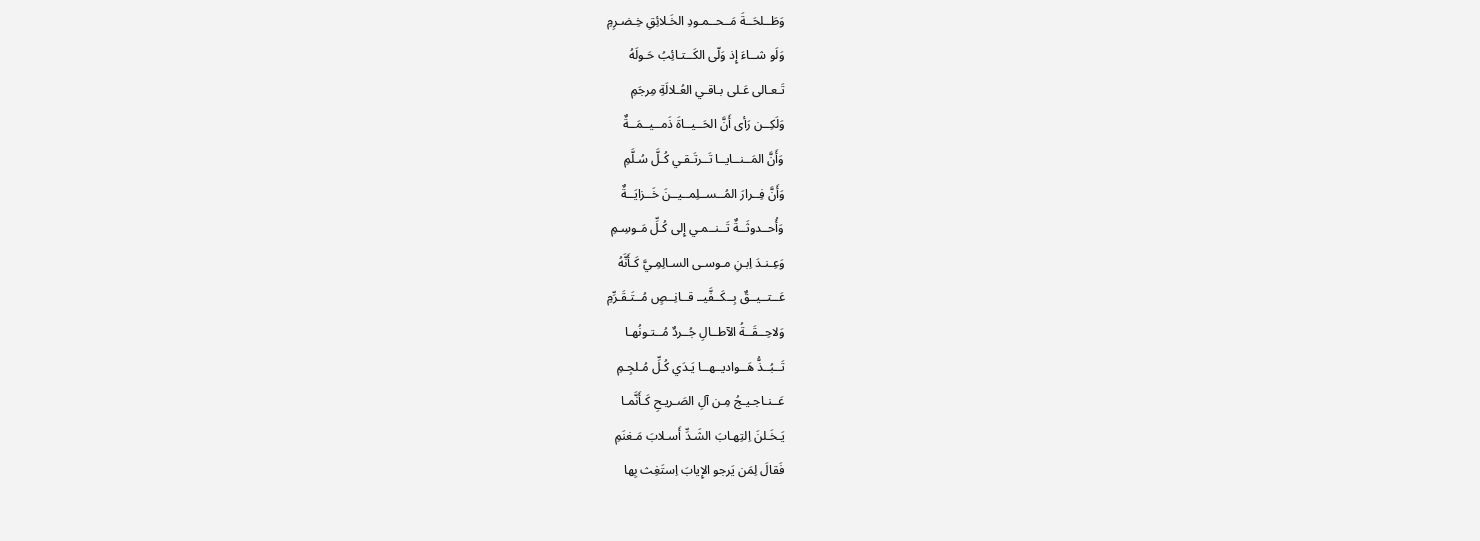وَطَــلحَــةَ مَــحــمـودِ الخَـلائِقِ خِـضـرِمِ
وَلَو شــاءَ إِذ وَلّى الكَــتـائِبُ حَـولَهُ
تَـعـالى عَـلى بـاقـي العُـلالَةِ مِرجَمِ
وَلَكِــن رَأى أَنَّ الحَــيــاةَ ذَمــيــمَــةٌ
وَأَنَّ المَــنــايــا تَــرتَـقـي كُـلَّ سُـلَّمِ
وَأَنَّ فِــرارَ المُــســلِمــيــنَ خَــزايَــةٌ
وَأُحــدوثَــةٌ تَــنــمـي إِلى كُـلِّ مَـوسِـمِ
وَعِـنـدَ اِبـنِ مـوسـى السـالِمِـيَّ كَـأَنَّهُ
عَــتــيــقٌ بِــكَــفَّيــ قــانِــصٍ مُــتَـقَـرِّمِ
وَلاحِــقَــةُ الآطــالِ جُــردٌ مُــتـونُهـا
تَــبُــذُّ هَــواديــهــا يَـدَي كُـلِّ مُـلجِـمِ
عَــنـاجـيـجُ مِـن آلِ الصَـريـحِ كَـأَنَّمـا
يَـخَـلنَ اِلتِهـابَ الشَـدِّ أَسـلابَ مَـغنَمِ
فَقالَ لِمَن يَرجو الإِيابَ اِستَغِث بِها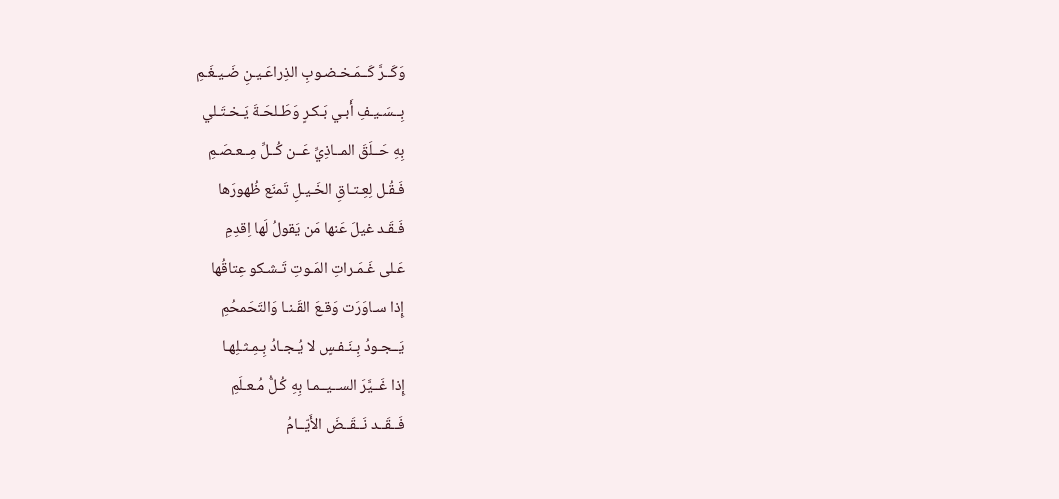وَكَــرَّ كَــمَـخـضـوبِ الذِراعَـيـنِ ضَـيـغَـمِ
بِــسَـيـفِ أَبـي بَـكـرٍ وَطَـلحَـةَ يَـخـتَـلي
بِهِ حَــلَقَ المــاذِيِّ عَــن كُــلِّ مِــعـصَـمِ
فَـقُـل لِعِـتـاقِ الخَـيـلِ تَمنَع ظُهورَها
فَـقَـد غيلَ عَنها مَن يَقولُ لَها اِقدِمِ
عَـلى غَـمَـراتِ المَـوتِ تَـشـكو عِتاقُها
إِذا سـاوَرَت وَقـعَ القَـنـا وَالتَحَمحُمِ
يَــجـودُ بِـنَـفـسٍ لا يُـجـادُ بِـمِـثـلِهـا
إِذا غَــيَّرَ الســيــمـا بِهِ كُـلُّ مُـعـلَمِ
فَــقَــد نَــقَــضَ الأَيّــامُ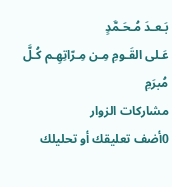بَـعـدَ مُـحَـمَّدٍ
عَـلى القَـومِ مِـن مِـرّاتِهِـم كُـلَّ مُبرَمِ
مشاركات الزوار
0أضف تعليقك أو تحليلك